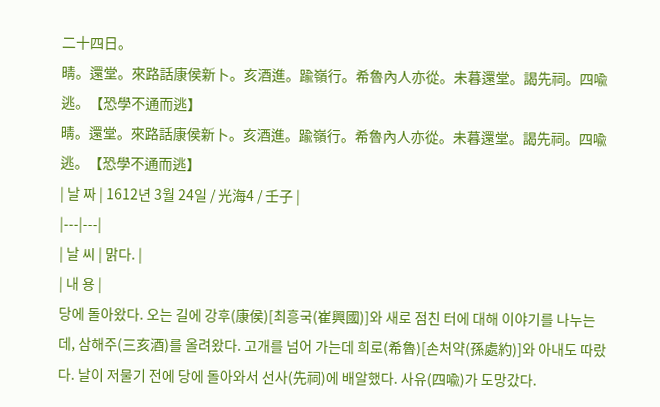二十四日。
晴。還堂。來路話康侯新卜。亥酒進。踰嶺行。希魯內人亦從。未暮還堂。謁先祠。四喩逃。【恐學不通而逃】
晴。還堂。來路話康侯新卜。亥酒進。踰嶺行。希魯內人亦從。未暮還堂。謁先祠。四喩逃。【恐學不通而逃】
| 날 짜 | 1612년 3월 24일 / 光海4 / 壬子 |
|---|---|
| 날 씨 | 맑다. |
| 내 용 |
당에 돌아왔다. 오는 길에 강후(康侯)[최흥국(崔興國)]와 새로 점친 터에 대해 이야기를 나누는데, 삼해주(三亥酒)를 올려왔다. 고개를 넘어 가는데 희로(希魯)[손처약(孫處約)]와 아내도 따랐다. 날이 저물기 전에 당에 돌아와서 선사(先祠)에 배알했다. 사유(四喩)가 도망갔다.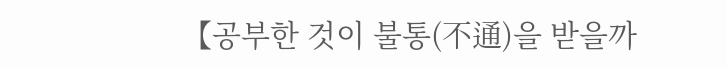【공부한 것이 불통(不通)을 받을까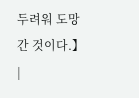두려워 도망간 것이다.】
|